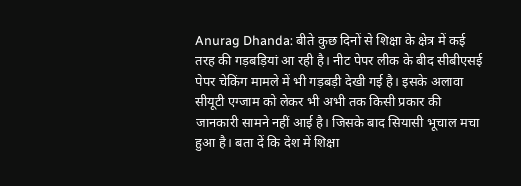Anurag Dhanda: बीते कुछ दिनों से शिक्षा के क्षेत्र में कई तरह की गड़बड़ियां आ रही है। नीट पेपर लीक के बीद सीबीएसई पेपर चेकिंग मामले में भी गड़बड़ी देखी गई है। इसके अलावा सीयूटी एग्जाम को लेकर भी अभी तक किसी प्रकार की जानकारी सामने नहीं आई है। जिसके बाद सियासी भूचाल मचा हुआ है। बता दें कि देश में शिक्षा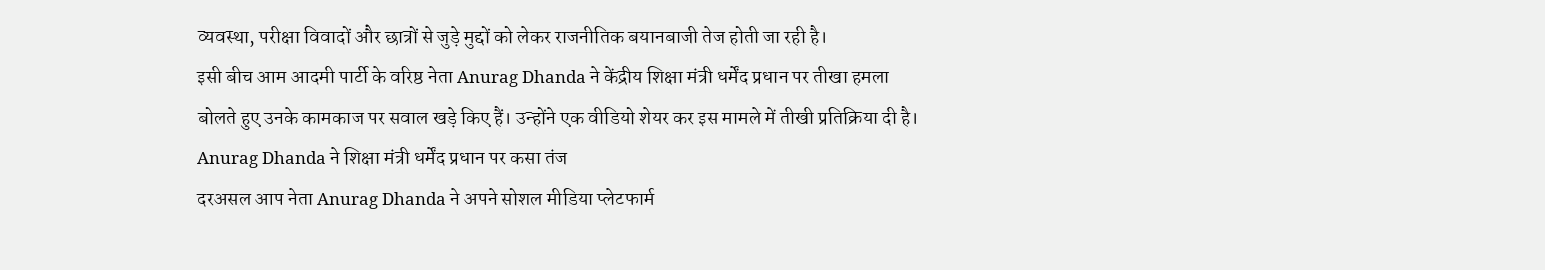व्यवस्था, परीक्षा विवादों और छात्रों से जुड़े मुद्दों को लेकर राजनीतिक बयानबाजी तेज होती जा रही है।
इसी बीच आम आदमी पार्टी के वरिष्ठ नेता Anurag Dhanda ने केंद्रीय शिक्षा मंत्री धर्मेंद प्रधान पर तीखा हमला बोलते हुए उनके कामकाज पर सवाल खड़े किए हैं। उन्होंने एक वीडियो शेयर कर इस मामले में तीखी प्रतिक्रिया दी है।
Anurag Dhanda ने शिक्षा मंत्री धर्मेंद प्रधान पर कसा तंज
दरअसल आप नेता Anurag Dhanda ने अपने सोशल मीडिया प्लेटफार्म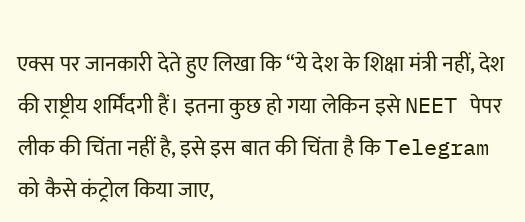एक्स पर जानकारी देते हुए लिखा कि “ये देश के शिक्षा मंत्री नहीं, देश की राष्ट्रीय शर्मिंदगी हैं। इतना कुछ हो गया लेकिन इसे NEET पेपर लीक की चिंता नहीं है, इसे इस बात की चिंता है कि Telegram को कैसे कंट्रोल किया जाए,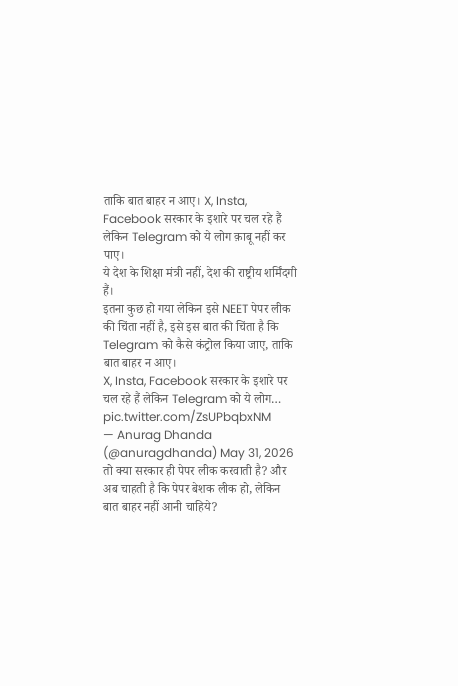ताकि बात बाहर न आए। X, Insta, Facebook सरकार के इशारे पर चल रहे हैं लेकिन Telegram को ये लोग क़ाबू नहीं कर पाए।
ये देश के शिक्षा मंत्री नहीं, देश की राष्ट्रीय शर्मिंदगी हैं।
इतना कुछ हो गया लेकिन इसे NEET पेपर लीक की चिंता नहीं है, इसे इस बात की चिंता है कि Telegram को कैसे कंट्रोल किया जाए, ताकि बात बाहर न आए।
X, Insta, Facebook सरकार के इशारे पर चल रहे हैं लेकिन Telegram को ये लोग… pic.twitter.com/ZsUPbqbxNM
— Anurag Dhanda (@anuragdhanda) May 31, 2026
तो क्या सरकार ही पेपर लीक करवाती है? और अब चाहती है कि पेपर बेशक लीक हो, लेकिन बात बाहर नहीं आनी चाहिये?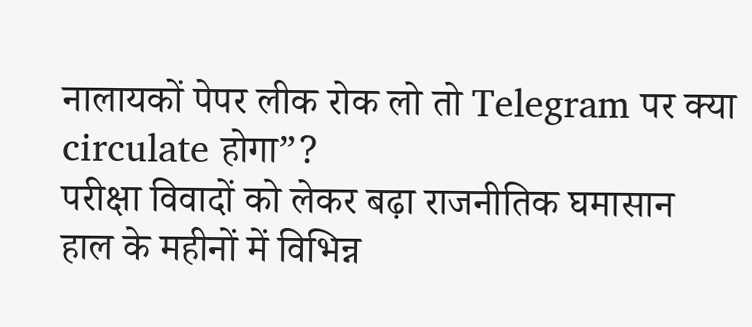नालायकों पेपर लीक रोक लो तो Telegram पर क्या circulate होगा”?
परीक्षा विवादों को लेकर बढ़ा राजनीतिक घमासान
हाल के महीनों में विभिन्न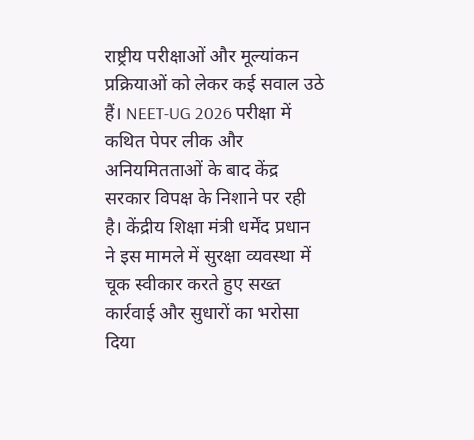राष्ट्रीय परीक्षाओं और मूल्यांकन प्रक्रियाओं को लेकर कई सवाल उठे हैं। NEET-UG 2026 परीक्षा में कथित पेपर लीक और अनियमितताओं के बाद केंद्र सरकार विपक्ष के निशाने पर रही है। केंद्रीय शिक्षा मंत्री धर्मेंद प्रधान ने इस मामले में सुरक्षा व्यवस्था में चूक स्वीकार करते हुए सख्त कार्रवाई और सुधारों का भरोसा दिया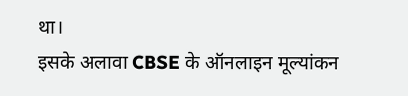था।
इसके अलावा CBSE के ऑनलाइन मूल्यांकन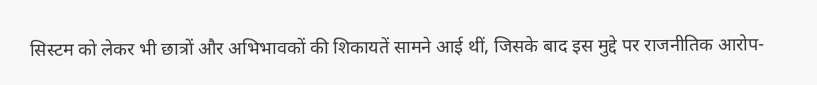सिस्टम को लेकर भी छात्रों और अभिभावकों की शिकायतें सामने आई थीं, जिसके बाद इस मुद्दे पर राजनीतिक आरोप-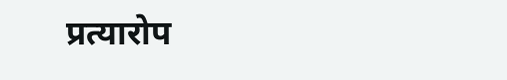प्रत्यारोप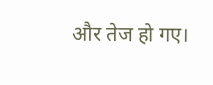और तेज हो गए।